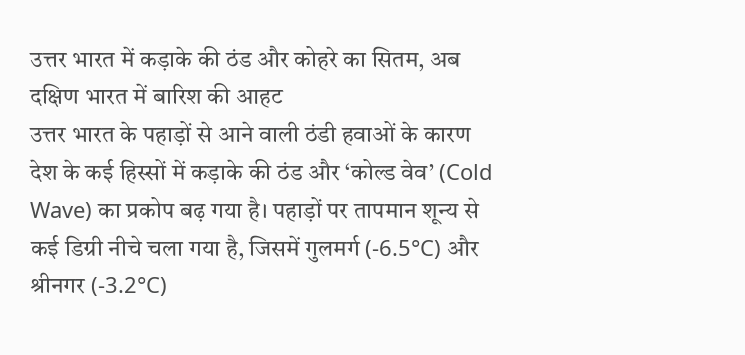उत्तर भारत में कड़ाके की ठंड और कोहरे का सितम, अब दक्षिण भारत में बारिश की आहट
उत्तर भारत के पहाड़ों से आने वाली ठंडी हवाओं के कारण देश के कई हिस्सों में कड़ाके की ठंड और ‘कोल्ड वेव’ (Cold Wave) का प्रकोप बढ़ गया है। पहाड़ों पर तापमान शून्य से कई डिग्री नीचे चला गया है, जिसमें गुलमर्ग (-6.5°C) और श्रीनगर (-3.2°C)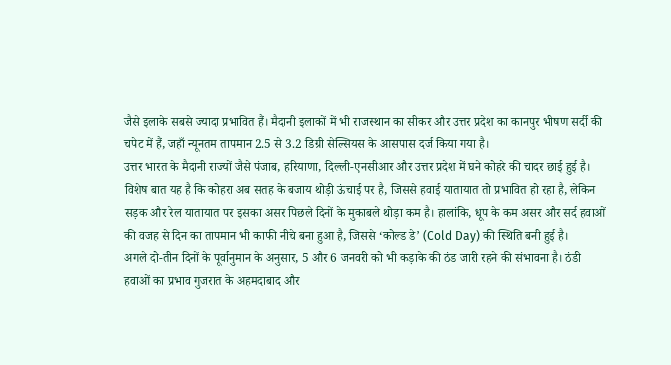जैसे इलाके सबसे ज्यादा प्रभावित हैं। मैदानी इलाकों में भी राजस्थान का सीकर और उत्तर प्रदेश का कानपुर भीषण सर्दी की चपेट में हैं, जहाँ न्यूनतम तापमान 2.5 से 3.2 डिग्री सेल्सियस के आसपास दर्ज किया गया है।
उत्तर भारत के मैदानी राज्यों जैसे पंजाब, हरियाणा, दिल्ली-एनसीआर और उत्तर प्रदेश में घने कोहरे की चादर छाई हुई है। विशेष बात यह है कि कोहरा अब सतह के बजाय थोड़ी ऊंचाई पर है, जिससे हवाई यातायात तो प्रभावित हो रहा है, लेकिन सड़क और रेल यातायात पर इसका असर पिछले दिनों के मुकाबले थोड़ा कम है। हालांकि, धूप के कम असर और सर्द हवाओं की वजह से दिन का तापमान भी काफी नीचे बना हुआ है, जिससे ‘कोल्ड डे’ (Cold Day) की स्थिति बनी हुई है।
अगले दो-तीन दिनों के पूर्वानुमान के अनुसार, 5 और 6 जनवरी को भी कड़ाके की ठंड जारी रहने की संभावना है। ठंडी हवाओं का प्रभाव गुजरात के अहमदाबाद और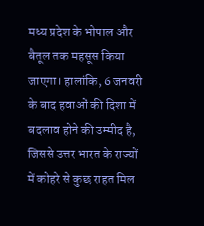मध्य प्रदेश के भोपाल और बैतूल तक महसूस किया जाएगा। हालांकि, 6 जनवरी के बाद हवाओं की दिशा में बदलाव होने की उम्मीद है, जिससे उत्तर भारत के राज्यों में कोहरे से कुछ राहत मिल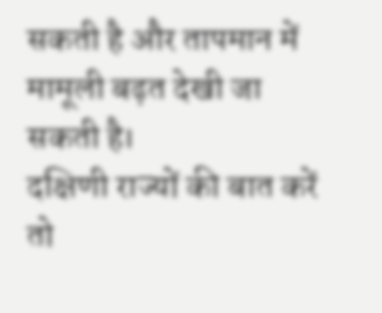सकती है और तापमान में मामूली बढ़त देखी जा सकती है।
दक्षिणी राज्यों की बात करें तो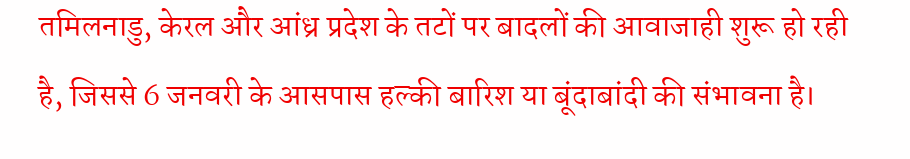तमिलनाडु, केरल और आंध्र प्रदेश के तटों पर बादलों की आवाजाही शुरू हो रही है, जिससे 6 जनवरी के आसपास हल्की बारिश या बूंदाबांदी की संभावना है।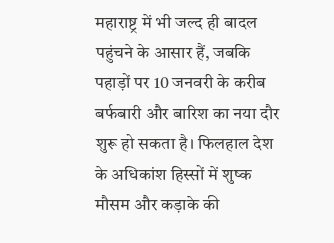महाराष्ट्र में भी जल्द ही बादल पहुंचने के आसार हैं, जबकि पहाड़ों पर 10 जनवरी के करीब बर्फबारी और बारिश का नया दौर शुरू हो सकता है। फिलहाल देश के अधिकांश हिस्सों में शुष्क मौसम और कड़ाके की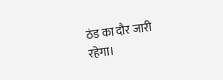ठंड का दौर जारी रहेगा।